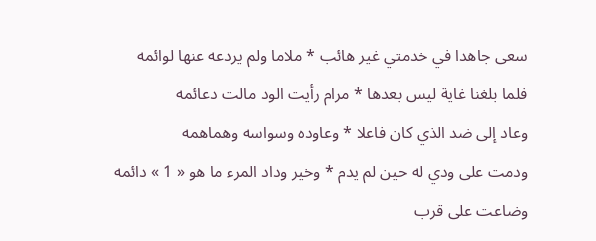سعى جاهدا في خدمتي غير هائب * ملاما ولم يردعه عنها لوائمه
فلما بلغنا غاية ليس بعدها * مرام رأيت الود مالت دعائمه
وعاد إلى ضد الذي كان فاعلا * وعاوده وسواسه وهماهمه
ودمت على ودي له حين لم يدم * وخير وداد المرء ما هو « 1 » دائمه
وضاعت على قرب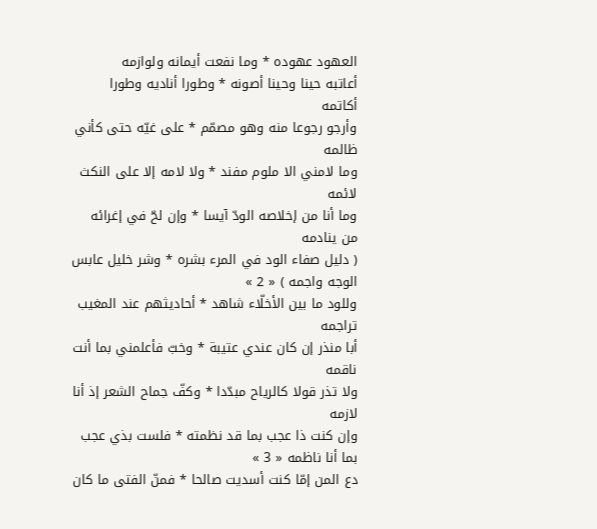العهود عهوده * وما نفعت أيمانه ولوازمه
أعاتبه حينا وحينا أصونه * وطورا أناديه وطورا أكاتمه
وأرجو رجوعا منه وهو مصمّم * على غيّه حتى كأني ظالمه
وما لامني الا ملوم مفند * ولا لامه إلا على النكث لائمه
وما أنا من إخلاصه الودّ آيسا * وإن لحّ في إغرائه من ينادمه
( دليل صفاء الود في المرء بشره * وشر خليل عابس الوجه واجمه ) « 2 »
وللود ما بين الأخلّاء شاهد * أحاديثهم عند المغيب تراجمه
أبا منذر إن كان عندي عتيبة * وخبّ فأعلمني بما أنت ناقمه
ولا تذر قولا كالرياح مبدّدا * وكفّ جماح الشعر إذ أنا لازمه
وإن كنت ذا عجب بما قد نظمته * فلست بذي عجب بما أنا ناظمه « 3 »
دع المن إمّا كنت أسديت صالحا * فمنّ الفتى ما كان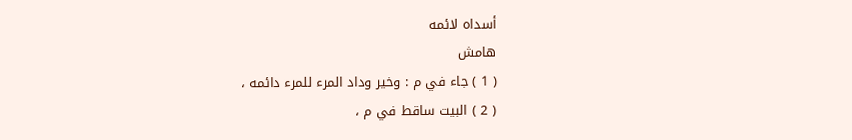أسداه لائمه
هامش
( 1 ) جاء في م : وخير وداد المرء للمرء دائمه ،
( 2 ) البيت ساقط في م ،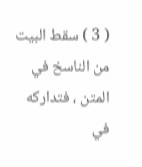( 3 ) سقط البيت من الناسخ في المتن ، فتداركه في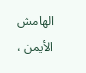الهامش الأيمن ،